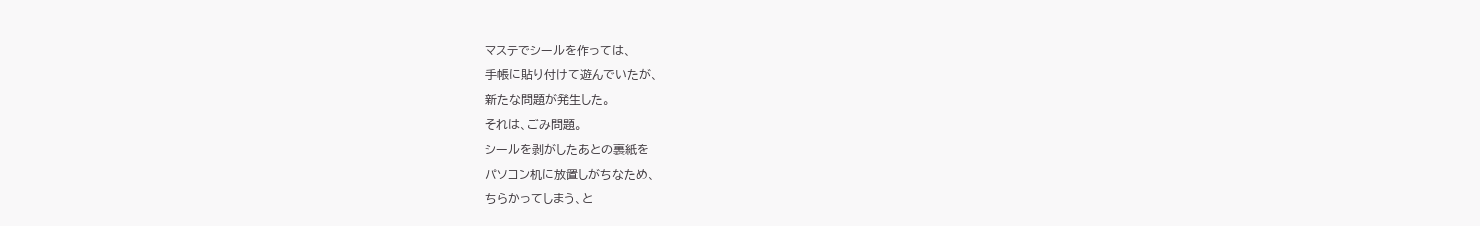マステでシールを作っては、
手帳に貼り付けて遊んでいたが、
新たな問題が発生した。
それは、ごみ問題。
シールを剥がしたあとの裏紙を
パソコン机に放置しがちなため、
ちらかってしまう、と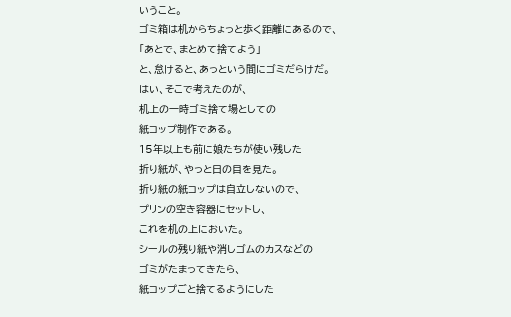いうこと。
ゴミ箱は机からちょっと歩く距離にあるので、
「あとで、まとめて捨てよう」
と、怠けると、あっという間にゴミだらけだ。
はい、そこで考えたのが、
机上の一時ゴミ捨て場としての
紙コップ制作である。
15年以上も前に娘たちが使い残した
折り紙が、やっと日の目を見た。
折り紙の紙コップは自立しないので、
プリンの空き容器にセットし、
これを机の上においた。
シールの残り紙や消しゴムのカスなどの
ゴミがたまってきたら、
紙コップごと捨てるようにした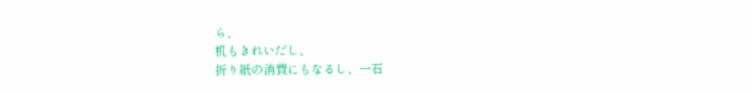ら、
机もきれいだし、
折り紙の消費にもなるし、一石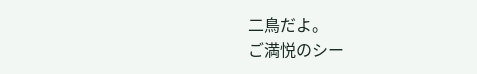二鳥だよ。
ご満悦のシー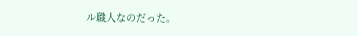ル職人なのだった。